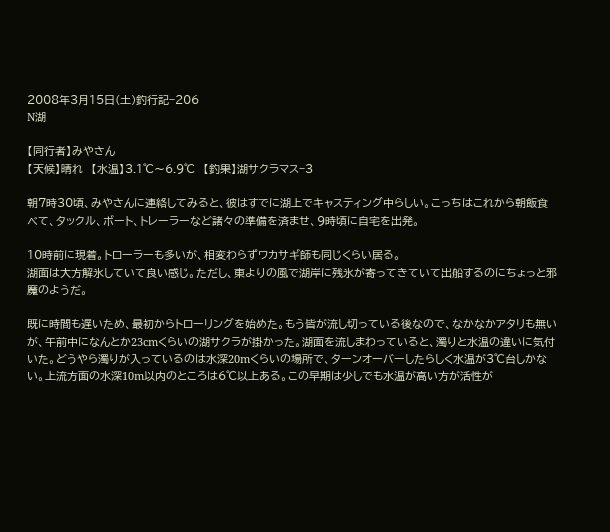2008年3月15日(土)釣行記−206
N湖

【同行者】みやさん
【天候】晴れ  【水温】3.1℃〜6.9℃  【釣果】湖サクラマス−3

朝7時30頃、みやさんに連絡してみると、彼はすでに湖上でキャスティング中らしい。こっちはこれから朝飯食べて、タックル、ボート、トレーラーなど諸々の準備を済ませ、9時頃に自宅を出発。

10時前に現着。トローラーも多いが、相変わらずワカサギ師も同じくらい居る。
湖面は大方解氷していて良い感じ。ただし、東よりの風で湖岸に残氷が寄ってきていて出船するのにちょっと邪魔のようだ。

既に時間も遅いため、最初からトローリングを始めた。もう皆が流し切っている後なので、なかなかアタリも無いが、午前中になんとか23cmくらいの湖サクラが掛かった。湖面を流しまわっていると、濁りと水温の違いに気付いた。どうやら濁りが入っているのは水深20mくらいの場所で、ターンオーバーしたらしく水温が3℃台しかない。上流方面の水深10m以内のところは6℃以上ある。この早期は少しでも水温が高い方が活性が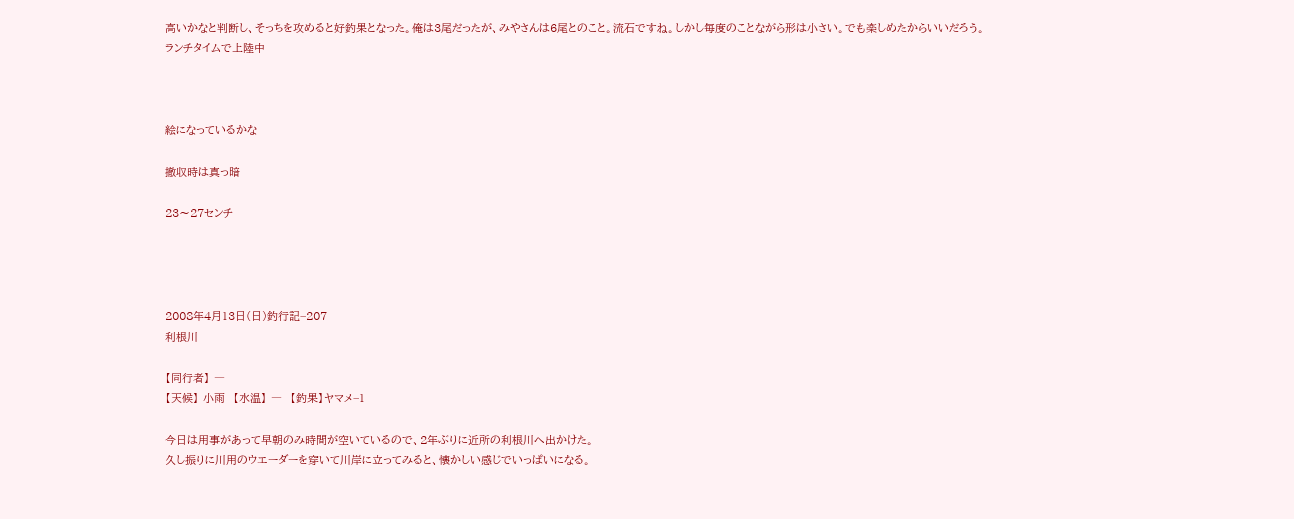高いかなと判断し、そっちを攻めると好釣果となった。俺は3尾だったが、みやさんは6尾とのこと。流石ですね。しかし毎度のことながら形は小さい。でも楽しめたからいいだろう。
ランチタイムで上陸中



絵になっているかな

撤収時は真っ暗

23〜27センチ




2008年4月13日(日)釣行記−207
利根川

【同行者】 ―
【天候】 小雨  【水温】 ―  【釣果】ヤマメ−1

今日は用事があって早朝のみ時間が空いているので、2年ぶりに近所の利根川へ出かけた。
久し振りに川用のウエーダーを穿いて川岸に立ってみると、懐かしい感じでいっぱいになる。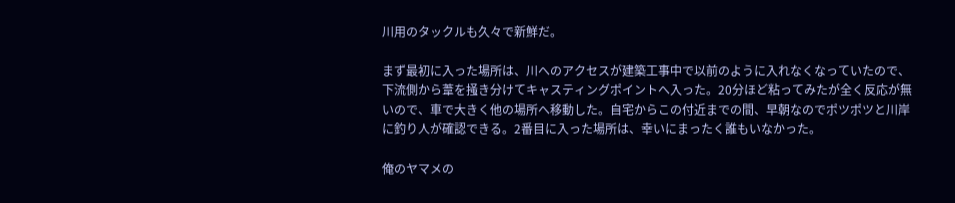川用のタックルも久々で新鮮だ。

まず最初に入った場所は、川へのアクセスが建築工事中で以前のように入れなくなっていたので、下流側から葦を掻き分けてキャスティングポイントへ入った。20分ほど粘ってみたが全く反応が無いので、車で大きく他の場所へ移動した。自宅からこの付近までの間、早朝なのでポツポツと川岸に釣り人が確認できる。2番目に入った場所は、幸いにまったく誰もいなかった。

俺のヤマメの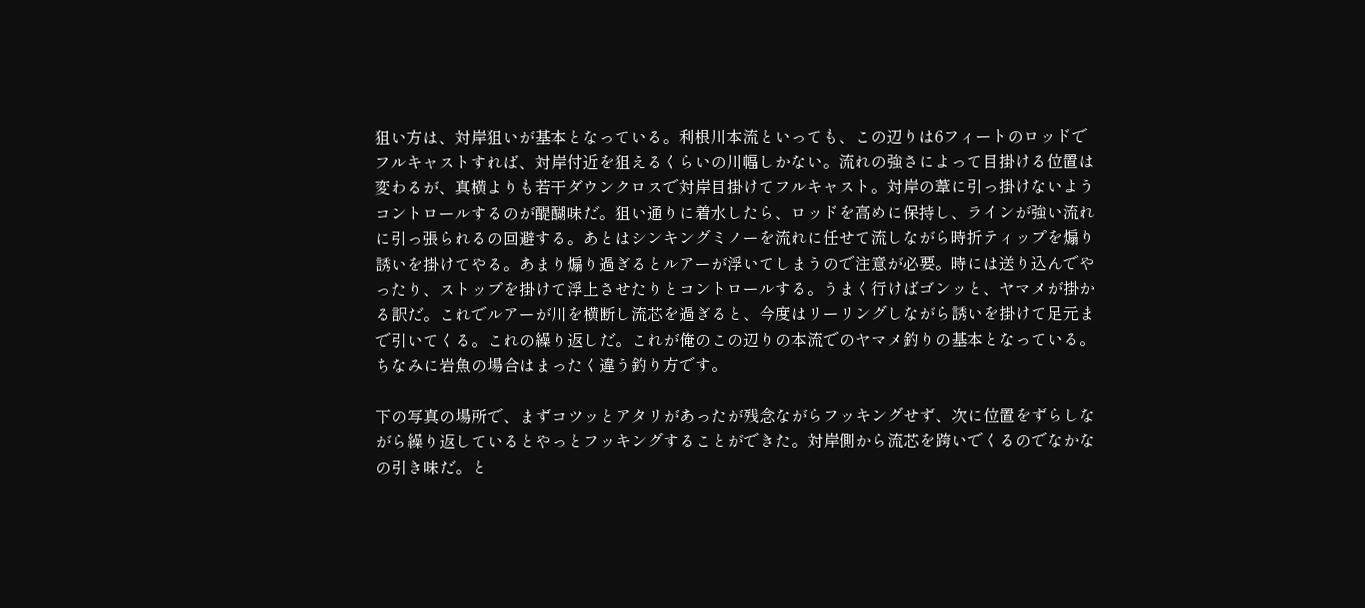狙い方は、対岸狙いが基本となっている。利根川本流といっても、この辺りは6フィートのロッドでフルキャストすれば、対岸付近を狙えるくらいの川幅しかない。流れの強さによって目掛ける位置は変わるが、真横よりも若干ダウンクロスで対岸目掛けてフルキャスト。対岸の葦に引っ掛けないようコントロールするのが醍醐味だ。狙い通りに着水したら、ロッドを高めに保持し、ラインが強い流れに引っ張られるの回避する。あとはシンキングミノーを流れに任せて流しながら時折ティップを煽り誘いを掛けてやる。あまり煽り過ぎるとルアーが浮いてしまうので注意が必要。時には送り込んでやったり、ストップを掛けて浮上させたりとコントロールする。うまく行けばゴンッと、ヤマメが掛かる訳だ。これでルアーが川を横断し流芯を過ぎると、今度はリーリングしながら誘いを掛けて足元まで引いてくる。これの繰り返しだ。これが俺のこの辺りの本流でのヤマメ釣りの基本となっている。ちなみに岩魚の場合はまったく違う釣り方です。

下の写真の場所で、まずコツッとアタリがあったが残念ながらフッキングせず、次に位置をずらしながら繰り返しているとやっとフッキングすることができた。対岸側から流芯を跨いでくるのでなかなの引き味だ。と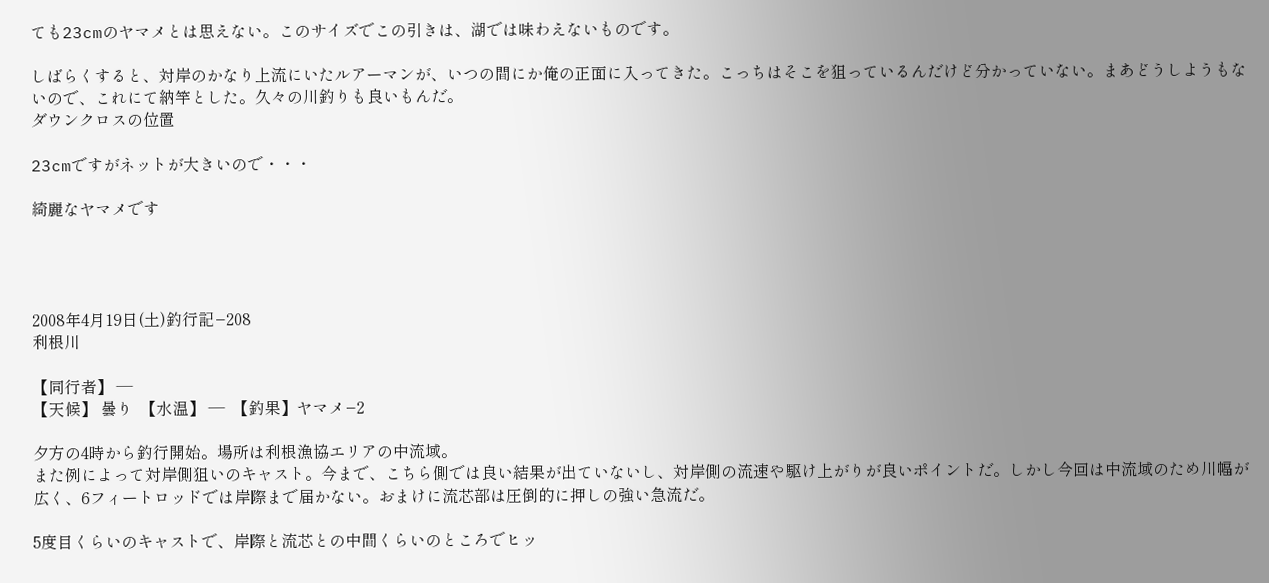ても23cmのヤマメとは思えない。このサイズでこの引きは、湖では味わえないものです。

しばらくすると、対岸のかなり上流にいたルアーマンが、いつの間にか俺の正面に入ってきた。こっちはそこを狙っているんだけど分かっていない。まあどうしようもないので、これにて納竿とした。久々の川釣りも良いもんだ。
ダウンクロスの位置

23cmですがネットが大きいので・・・

綺麗なヤマメです




2008年4月19日(土)釣行記−208
利根川

【同行者】 ―
【天候】 曇り  【水温】 ―  【釣果】ヤマメ−2

夕方の4時から釣行開始。場所は利根漁協エリアの中流域。
また例によって対岸側狙いのキャスト。今まで、こちら側では良い結果が出ていないし、対岸側の流速や駆け上がりが良いポイントだ。しかし今回は中流域のため川幅が広く、6フィートロッドでは岸際まで届かない。おまけに流芯部は圧倒的に押しの強い急流だ。

5度目くらいのキャストで、岸際と流芯との中間くらいのところでヒッ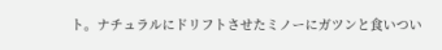ト。ナチュラルにドリフトさせたミノーにガツンと食いつい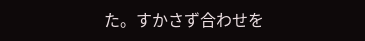た。すかさず合わせを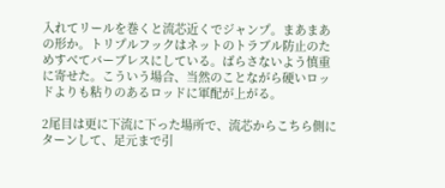入れてリールを巻くと流芯近くでジャンプ。まあまあの形か。トリプルフックはネットのトラブル防止のためすべてバーブレスにしている。ばらさないよう慎重に寄せた。こういう場合、当然のことながら硬いロッドよりも粘りのあるロッドに軍配が上がる。

2尾目は更に下流に下った場所で、流芯からこちら側にターンして、足元まで引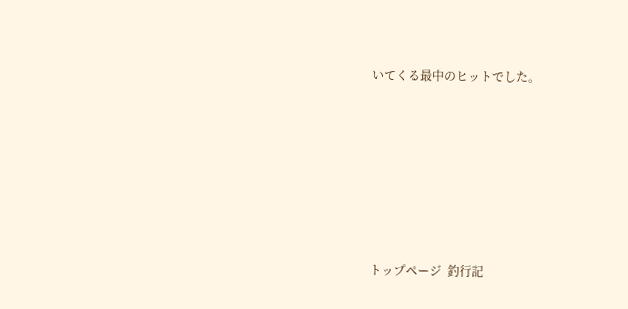いてくる最中のヒットでした。









トップページ  釣行記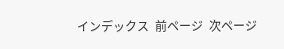インデックス  前ページ  次ページ